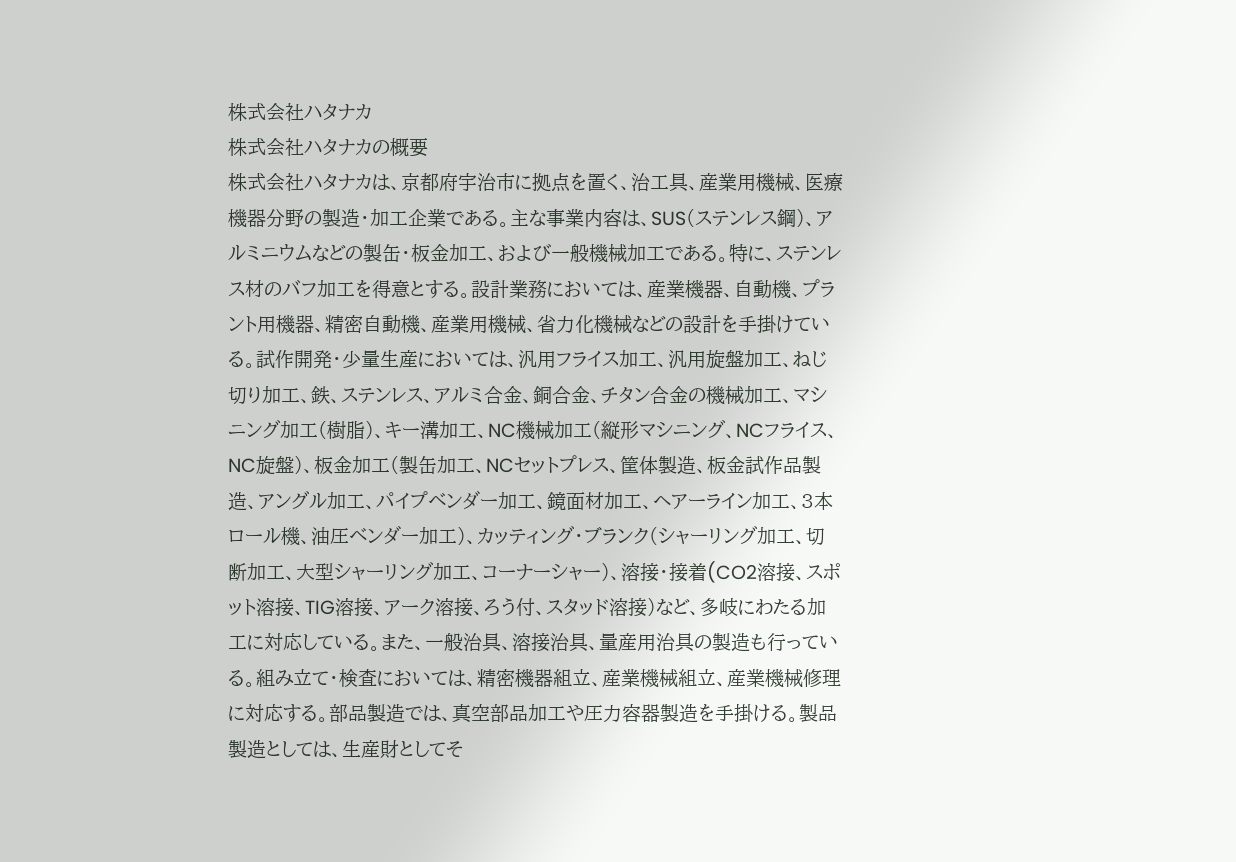株式会社ハタナカ
株式会社ハタナカの概要
株式会社ハタナカは、京都府宇治市に拠点を置く、治工具、産業用機械、医療機器分野の製造・加工企業である。主な事業内容は、SUS(ステンレス鋼)、アルミニウムなどの製缶・板金加工、および一般機械加工である。特に、ステンレス材のバフ加工を得意とする。設計業務においては、産業機器、自動機、プラント用機器、精密自動機、産業用機械、省力化機械などの設計を手掛けている。試作開発・少量生産においては、汎用フライス加工、汎用旋盤加工、ねじ切り加工、鉄、ステンレス、アルミ合金、銅合金、チタン合金の機械加工、マシニング加工(樹脂)、キー溝加工、NC機械加工(縦形マシニング、NCフライス、NC旋盤)、板金加工(製缶加工、NCセットプレス、筐体製造、板金試作品製造、アングル加工、パイプベンダー加工、鏡面材加工、ヘアーライン加工、3本ロール機、油圧ベンダー加工)、カッティング・ブランク(シャーリング加工、切断加工、大型シャーリング加工、コーナーシャー)、溶接・接着(CO2溶接、スポット溶接、TIG溶接、アーク溶接、ろう付、スタッド溶接)など、多岐にわたる加工に対応している。また、一般治具、溶接治具、量産用治具の製造も行っている。組み立て・検査においては、精密機器組立、産業機械組立、産業機械修理に対応する。部品製造では、真空部品加工や圧力容器製造を手掛ける。製品製造としては、生産財としてそ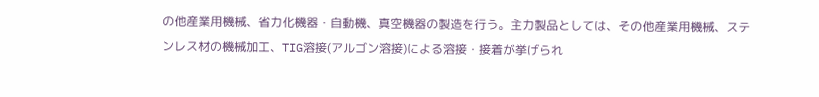の他産業用機械、省力化機器・自動機、真空機器の製造を行う。主力製品としては、その他産業用機械、ステンレス材の機械加工、TIG溶接(アルゴン溶接)による溶接・接着が挙げられ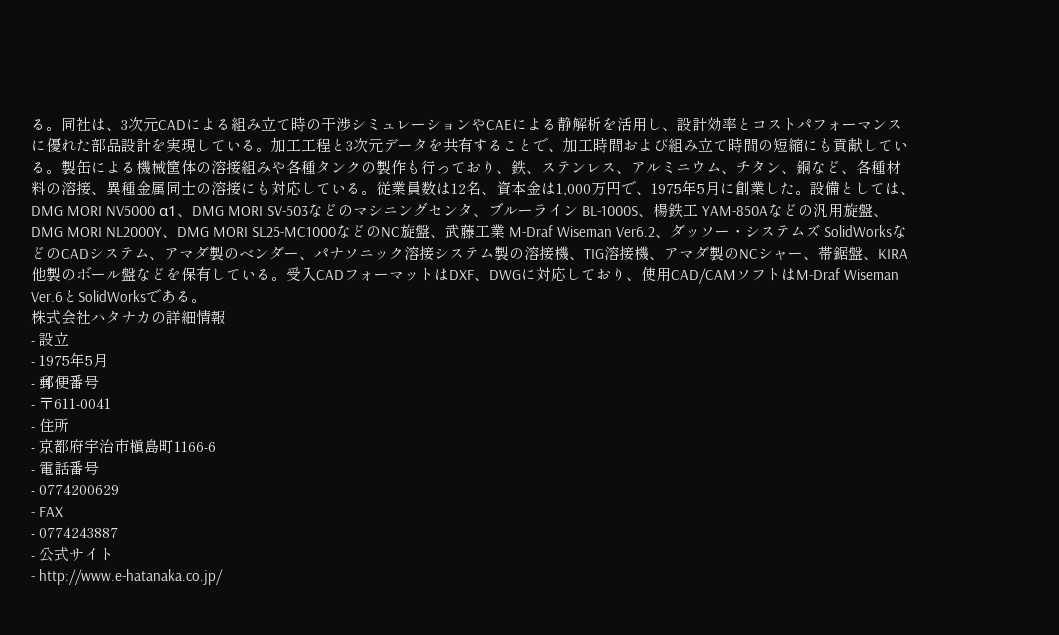る。同社は、3次元CADによる組み立て時の干渉シミュレーションやCAEによる静解析を活用し、設計効率とコストパフォーマンスに優れた部品設計を実現している。加工工程と3次元データを共有することで、加工時間および組み立て時間の短縮にも貢献している。製缶による機械筐体の溶接組みや各種タンクの製作も行っており、鉄、ステンレス、アルミニウム、チタン、銅など、各種材料の溶接、異種金属同士の溶接にも対応している。従業員数は12名、資本金は1,000万円で、1975年5月に創業した。設備としては、DMG MORI NV5000 α1、DMG MORI SV-503などのマシニングセンタ、ブルーライン BL-1000S、楊鉄工 YAM-850Aなどの汎用旋盤、DMG MORI NL2000Y、DMG MORI SL25-MC1000などのNC旋盤、武藤工業 M-Draf Wiseman Ver6.2、ダッソー・システムズ SolidWorksなどのCADシステム、アマダ製のベンダー、パナソニック溶接システム製の溶接機、TIG溶接機、アマダ製のNCシャー、帯鋸盤、KIRA他製のボール盤などを保有している。受入CADフォーマットはDXF、DWGに対応しており、使用CAD/CAMソフトはM-Draf Wiseman Ver.6とSolidWorksである。
株式会社ハタナカの詳細情報
- 設立
- 1975年5月
- 郵便番号
- 〒611-0041
- 住所
- 京都府宇治市槇島町1166-6
- 電話番号
- 0774200629
- FAX
- 0774243887
- 公式サイト
- http://www.e-hatanaka.co.jp/